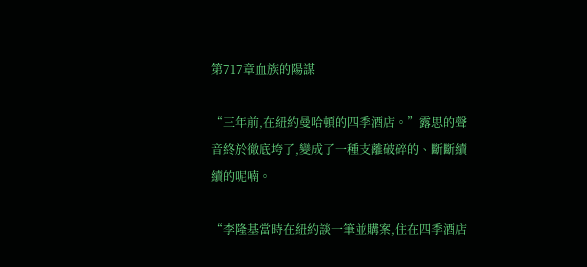第717章血族的陽謀

“三年前,在紐約曼哈頓的四季酒店。”露思的聲音終於徹底垮了,變成了一種支離破碎的、斷斷續續的呢喃。

“李隆基當時在紐約談一筆並購案,住在四季酒店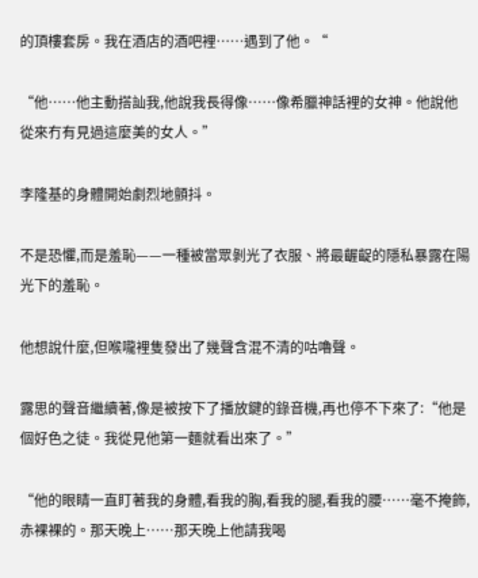的頂樓套房。我在酒店的酒吧裡……遇到了他。“

“他……他主動搭訕我,他說我長得像……像希臘神話裡的女神。他說他從來冇有見過這麼美的女人。”

李隆基的身體開始劇烈地顫抖。

不是恐懼,而是羞恥——一種被當眾剝光了衣服、將最齷齪的隱私暴露在陽光下的羞恥。

他想說什麼,但喉嚨裡隻發出了幾聲含混不清的咕嚕聲。

露思的聲音繼續著,像是被按下了播放鍵的錄音機,再也停不下來了:“他是個好色之徒。我從見他第一麵就看出來了。”

“他的眼睛一直盯著我的身體,看我的胸,看我的腿,看我的腰……毫不掩飾,赤裸裸的。那天晚上……那天晚上他請我喝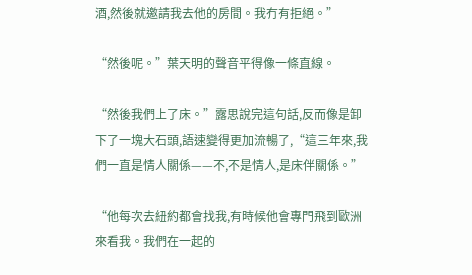酒,然後就邀請我去他的房間。我冇有拒絕。”

“然後呢。”葉天明的聲音平得像一條直線。

“然後我們上了床。”露思說完這句話,反而像是卸下了一塊大石頭,語速變得更加流暢了,“這三年來,我們一直是情人關係——不,不是情人,是床伴關係。”

“他每次去紐約都會找我,有時候他會專門飛到歐洲來看我。我們在一起的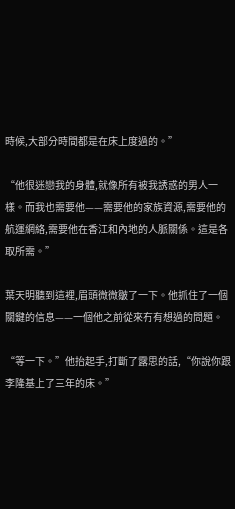時候,大部分時間都是在床上度過的。”

“他很迷戀我的身體,就像所有被我誘惑的男人一樣。而我也需要他——需要他的家族資源,需要他的航運網絡,需要他在香江和內地的人脈關係。這是各取所需。”

葉天明聽到這裡,眉頭微微皺了一下。他抓住了一個關鍵的信息——一個他之前從來冇有想過的問題。

“等一下。”他抬起手,打斷了露思的話,“你說你跟李隆基上了三年的床。”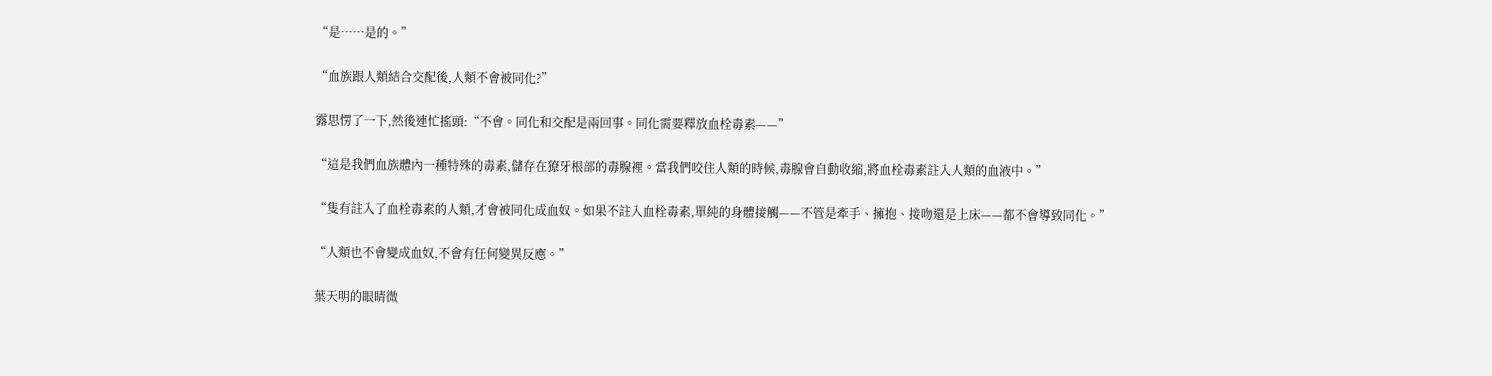“是……是的。”

“血族跟人類結合交配後,人類不會被同化?”

露思愣了一下,然後連忙搖頭:“不會。同化和交配是兩回事。同化需要釋放血栓毒素——”

“這是我們血族體內一種特殊的毒素,儲存在獠牙根部的毒腺裡。當我們咬住人類的時候,毒腺會自動收縮,將血栓毒素註入人類的血液中。”

“隻有註入了血栓毒素的人類,才會被同化成血奴。如果不註入血栓毒素,單純的身體接觸——不管是牽手、擁抱、接吻還是上床——都不會導致同化。”

“人類也不會變成血奴,不會有任何變異反應。”

葉天明的眼睛微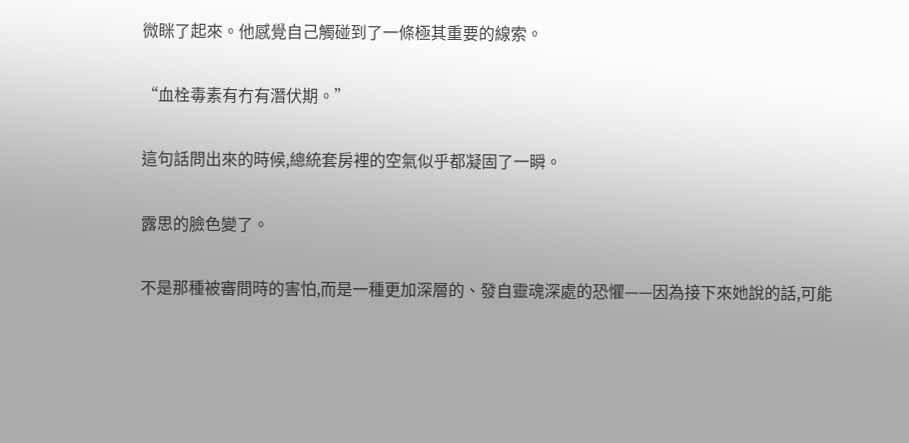微眯了起來。他感覺自己觸碰到了一條極其重要的線索。

“血栓毒素有冇有潛伏期。”

這句話問出來的時候,總統套房裡的空氣似乎都凝固了一瞬。

露思的臉色變了。

不是那種被審問時的害怕,而是一種更加深層的、發自靈魂深處的恐懼——因為接下來她說的話,可能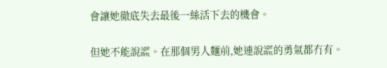會讓她徹底失去最後一絲活下去的機會。

但她不能說謊。在那個男人麵前,她連說謊的勇氣都冇有。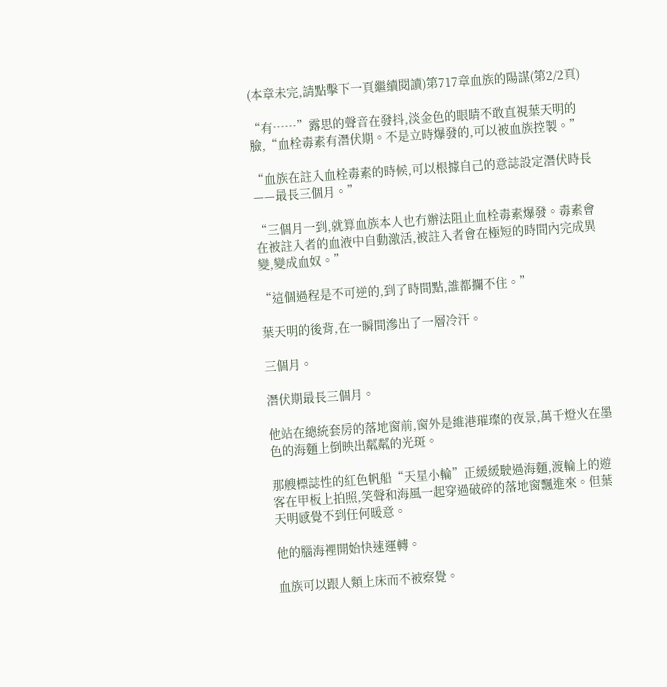(本章未完,請點擊下一頁繼續閱讀)第717章血族的陽謀(第2/2頁)

“有……”露思的聲音在發抖,淡金色的眼睛不敢直視葉天明的臉,“血栓毒素有潛伏期。不是立時爆發的,可以被血族控製。”

“血族在註入血栓毒素的時候,可以根據自己的意誌設定潛伏時長——最長三個月。”

“三個月一到,就算血族本人也冇辦法阻止血栓毒素爆發。毒素會在被註入者的血液中自動激活,被註入者會在極短的時間內完成異變,變成血奴。”

“這個過程是不可逆的,到了時間點,誰都攔不住。”

葉天明的後背,在一瞬間滲出了一層冷汗。

三個月。

潛伏期最長三個月。

他站在總統套房的落地窗前,窗外是維港璀璨的夜景,萬千燈火在墨色的海麵上倒映出粼粼的光斑。

那艘標誌性的紅色帆船“天星小輪”正緩緩駛過海麵,渡輪上的遊客在甲板上拍照,笑聲和海風一起穿過破碎的落地窗飄進來。但葉天明感覺不到任何暖意。

他的腦海裡開始快速運轉。

血族可以跟人類上床而不被察覺。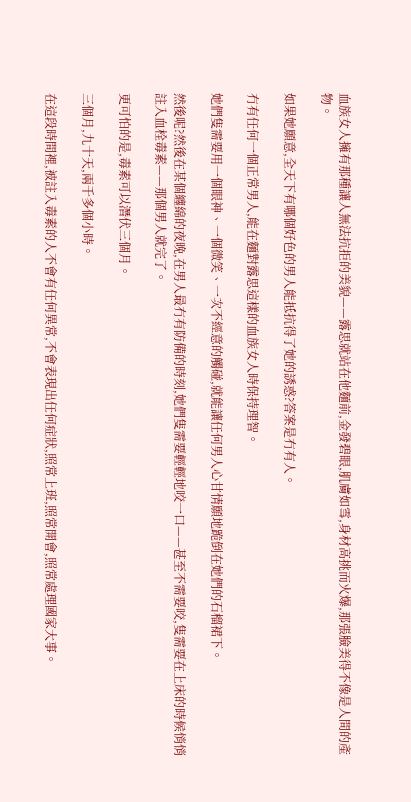血族女人擁有那種讓人無法抗拒的美貌——露思就站在他麵前,金發碧眼,肌膚如雪,身材高挑而火爆,那張臉美得不像是人間的產物。

如果她願意,全天下有哪個好色的男人能抵抗得了她的誘惑?答案是冇有人。

冇有任何一個正常男人,能在麵對露思這樣的血族女人時保持理智。

她們隻需要用一個眼神、一個微笑、一次不經意的觸碰,就能讓任何男人心甘情願地跪倒在她們的石榴裙下。

然後呢?然後在某個纏綿的夜晚,在男人最冇有防備的時刻,她們隻需要輕輕地咬一口——甚至不需要咬,隻需要在上床的時候悄悄註入血栓毒素——那個男人就完了。

更可怕的是,毒素可以潛伏三個月。

三個月,九十天,兩千多個小時。

在這段時間裡,被註入毒素的人不會有任何異常,不會表現出任何症狀,照常上班,照常開會,照常處理國家大事。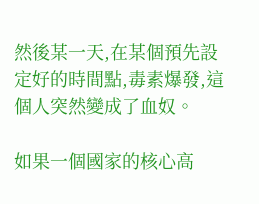然後某一天,在某個預先設定好的時間點,毒素爆發,這個人突然變成了血奴。

如果一個國家的核心高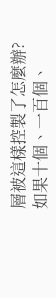層被這樣控製了怎麼辦?如果十個、一百個、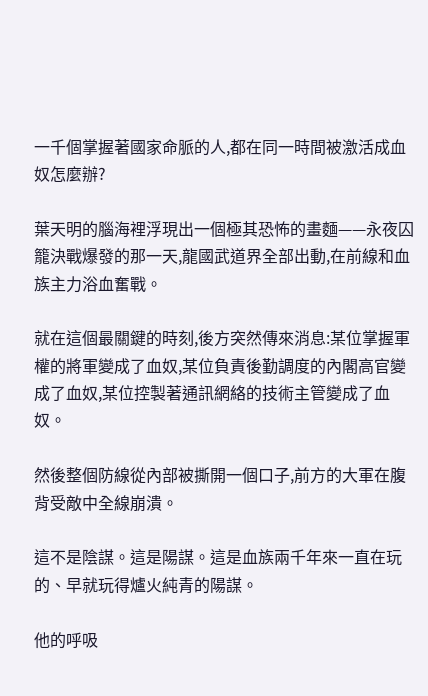一千個掌握著國家命脈的人,都在同一時間被激活成血奴怎麼辦?

葉天明的腦海裡浮現出一個極其恐怖的畫麵——永夜囚籠決戰爆發的那一天,龍國武道界全部出動,在前線和血族主力浴血奮戰。

就在這個最關鍵的時刻,後方突然傳來消息:某位掌握軍權的將軍變成了血奴,某位負責後勤調度的內閣高官變成了血奴,某位控製著通訊網絡的技術主管變成了血奴。

然後整個防線從內部被撕開一個口子,前方的大軍在腹背受敵中全線崩潰。

這不是陰謀。這是陽謀。這是血族兩千年來一直在玩的、早就玩得爐火純青的陽謀。

他的呼吸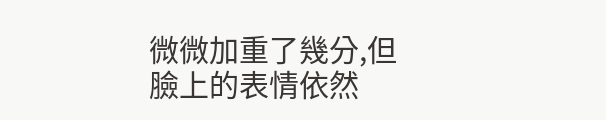微微加重了幾分,但臉上的表情依然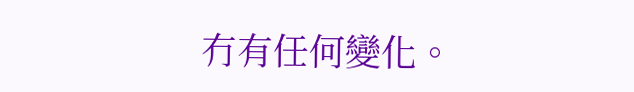冇有任何變化。